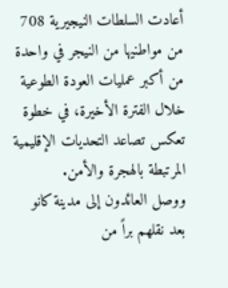أعادت السلطات النيجيرية 708 من مواطنيها من النيجر في واحدة من أكبر عمليات العودة الطوعية خلال الفترة الأخيرة، في خطوة تعكس تصاعد التحديات الإقليمية المرتبطة بالهجرة والأمن.
ووصل العائدون إلى مدينة كانو بعد نقلهم براً من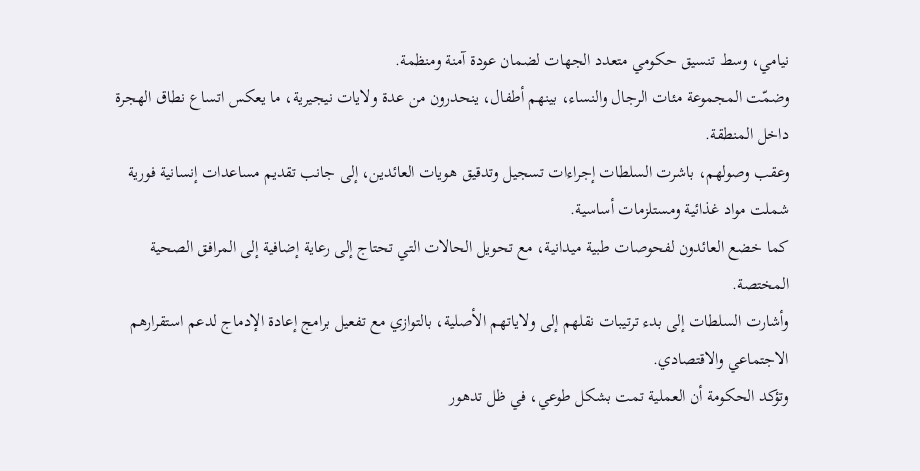نيامي، وسط تنسيق حكومي متعدد الجهات لضمان عودة آمنة ومنظمة.
وضمّت المجموعة مئات الرجال والنساء، بينهم أطفال، ينحدرون من عدة ولايات نيجيرية، ما يعكس اتساع نطاق الهجرة داخل المنطقة.
وعقب وصولهم، باشرت السلطات إجراءات تسجيل وتدقيق هويات العائدين، إلى جانب تقديم مساعدات إنسانية فورية شملت مواد غذائية ومستلزمات أساسية.
كما خضع العائدون لفحوصات طبية ميدانية، مع تحويل الحالات التي تحتاج إلى رعاية إضافية إلى المرافق الصحية المختصة.
وأشارت السلطات إلى بدء ترتيبات نقلهم إلى ولاياتهم الأصلية، بالتوازي مع تفعيل برامج إعادة الإدماج لدعم استقرارهم الاجتماعي والاقتصادي.
وتؤكد الحكومة أن العملية تمت بشكل طوعي، في ظل تدهور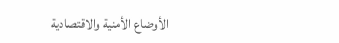الأوضاع الأمنية والاقتصادية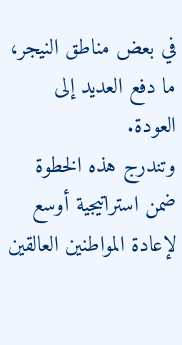في بعض مناطق النيجر، ما دفع العديد إلى العودة.
وتندرج هذه الخطوة ضمن استراتيجية أوسع لإعادة المواطنين العالقين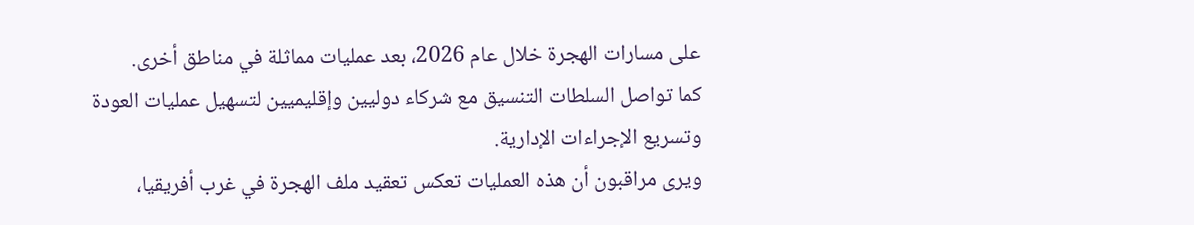على مسارات الهجرة خلال عام 2026، بعد عمليات مماثلة في مناطق أخرى.
كما تواصل السلطات التنسيق مع شركاء دوليين وإقليميين لتسهيل عمليات العودة وتسريع الإجراءات الإدارية.
ويرى مراقبون أن هذه العمليات تعكس تعقيد ملف الهجرة في غرب أفريقيا،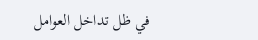في ظل تداخل العوامل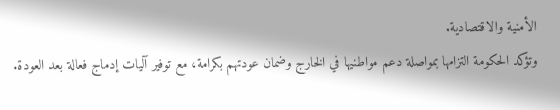الأمنية والاقتصادية.
وتؤكد الحكومة التزامها بمواصلة دعم مواطنيها في الخارج وضمان عودتهم بكرامة، مع توفير آليات إدماج فعالة بعد العودة.